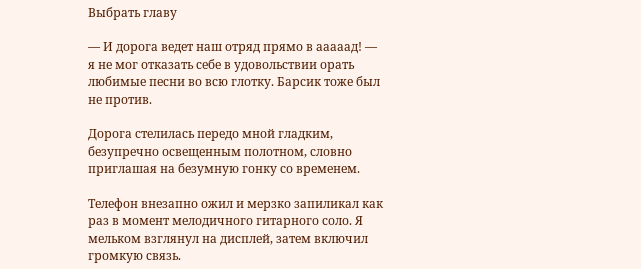Выбрать главу

— И дорога ведет наш отряд прямо в ааааад! — я не мог отказать себе в удовольствии орать любимые песни во всю глотку. Барсик тоже был не против.

Дорога стелилась передо мной гладким, безупречно освещенным полотном, словно приглашая на безумную гонку со временем.

Телефон внезапно ожил и мерзко запиликал как раз в момент мелодичного гитарного соло. Я мельком взглянул на дисплей, затем включил громкую связь.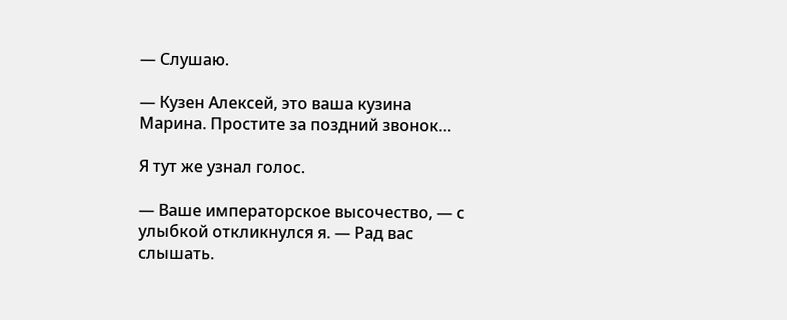— Слушаю.

— Кузен Алексей, это ваша кузина Марина. Простите за поздний звонок…

Я тут же узнал голос.

— Ваше императорское высочество, — с улыбкой откликнулся я. — Рад вас слышать.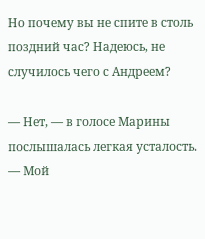Но почему вы не спите в столь поздний час? Надеюсь, не случилось чего с Андреем?

— Нет, — в голосе Марины послышалась легкая усталость. — Мой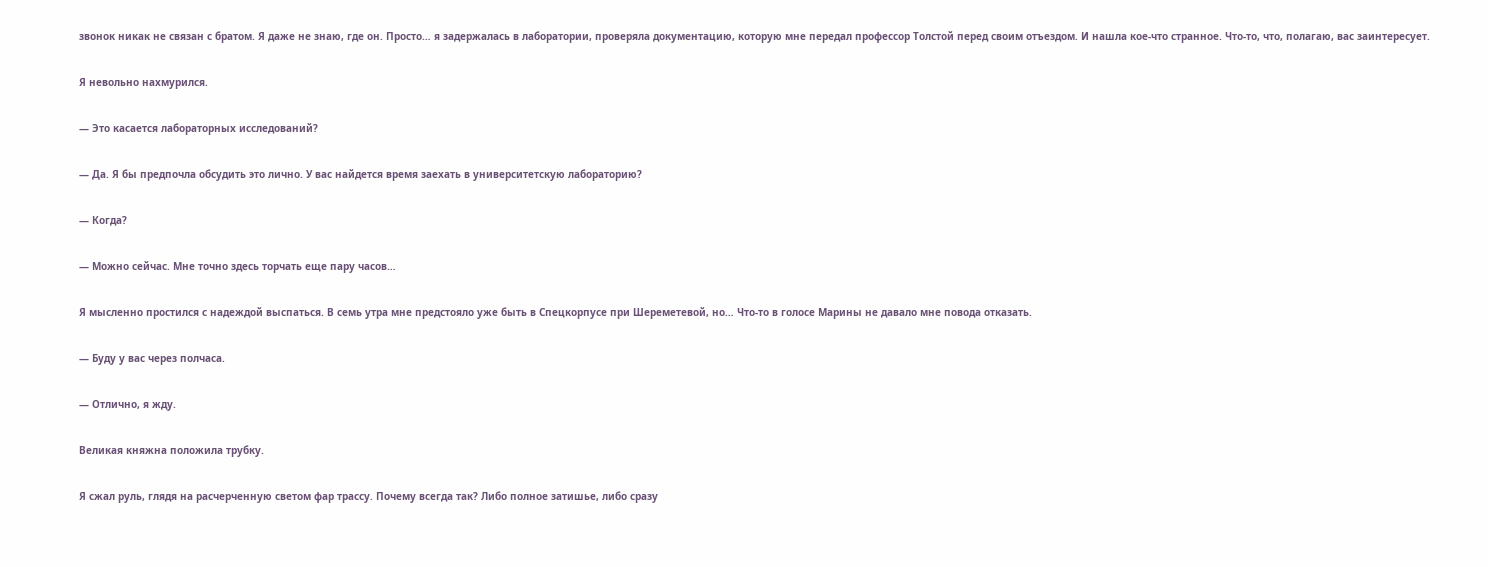звонок никак не связан с братом. Я даже не знаю, где он. Просто… я задержалась в лаборатории, проверяла документацию, которую мне передал профессор Толстой перед своим отъездом. И нашла кое-что странное. Что-то, что, полагаю, вас заинтересует.

Я невольно нахмурился.

— Это касается лабораторных исследований?

— Да. Я бы предпочла обсудить это лично. У вас найдется время заехать в университетскую лабораторию?

— Когда?

— Можно сейчас. Мне точно здесь торчать еще пару часов…

Я мысленно простился с надеждой выспаться. В семь утра мне предстояло уже быть в Спецкорпусе при Шереметевой, но… Что-то в голосе Марины не давало мне повода отказать.

— Буду у вас через полчаса.

— Отлично, я жду.

Великая княжна положила трубку.

Я сжал руль, глядя на расчерченную светом фар трассу. Почему всегда так? Либо полное затишье, либо сразу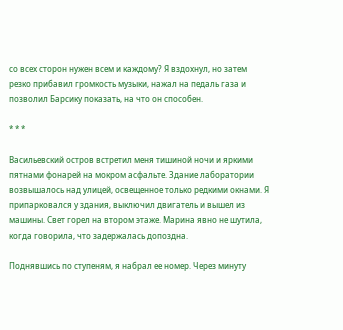со всех сторон нужен всем и каждому? Я вздохнул, но затем резко прибавил громкость музыки, нажал на педаль газа и позволил Барсику показать, на что он способен.

* * *

Васильевский остров встретил меня тишиной ночи и яркими пятнами фонарей на мокром асфальте. Здание лаборатории возвышалось над улицей, освещенное только редкими окнами. Я припарковался у здания, выключил двигатель и вышел из машины. Свет горел на втором этаже. Марина явно не шутила, когда говорила, что задержалась допоздна.

Поднявшись по ступеням, я набрал ее номер. Через минуту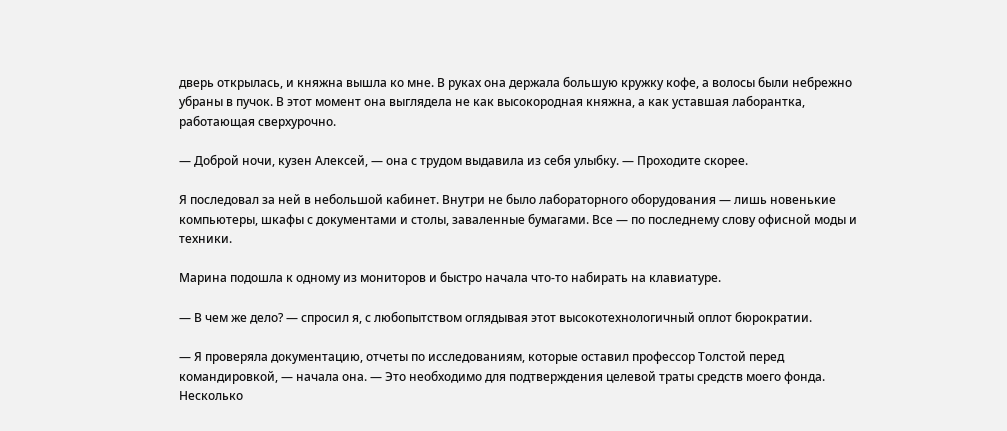дверь открылась, и княжна вышла ко мне. В руках она держала большую кружку кофе, а волосы были небрежно убраны в пучок. В этот момент она выглядела не как высокородная княжна, а как уставшая лаборантка, работающая сверхурочно.

— Доброй ночи, кузен Алексей, — она с трудом выдавила из себя улыбку. — Проходите скорее.

Я последовал за ней в небольшой кабинет. Внутри не было лабораторного оборудования — лишь новенькие компьютеры, шкафы с документами и столы, заваленные бумагами. Все — по последнему слову офисной моды и техники.

Марина подошла к одному из мониторов и быстро начала что-то набирать на клавиатуре.

— В чем же дело? — спросил я, с любопытством оглядывая этот высокотехнологичный оплот бюрократии.

— Я проверяла документацию, отчеты по исследованиям, которые оставил профессор Толстой перед командировкой, — начала она. — Это необходимо для подтверждения целевой траты средств моего фонда. Несколько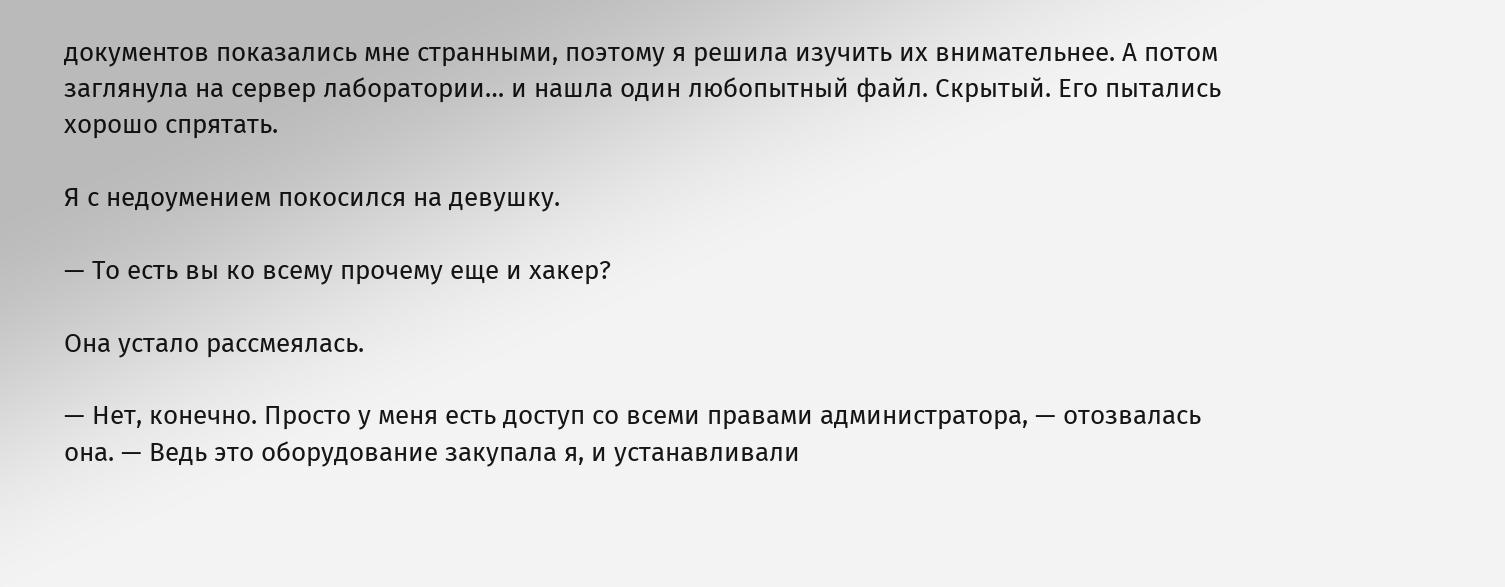документов показались мне странными, поэтому я решила изучить их внимательнее. А потом заглянула на сервер лаборатории… и нашла один любопытный файл. Скрытый. Его пытались хорошо спрятать.

Я с недоумением покосился на девушку.

— То есть вы ко всему прочему еще и хакер?

Она устало рассмеялась.

— Нет, конечно. Просто у меня есть доступ со всеми правами администратора, — отозвалась она. — Ведь это оборудование закупала я, и устанавливали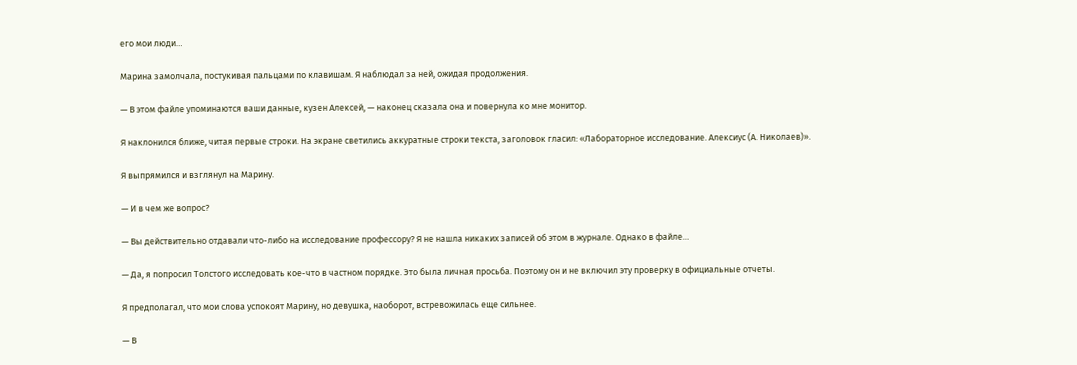его мои люди…

Марина замолчала, постукивая пальцами по клавишам. Я наблюдал за ней, ожидая продолжения.

— В этом файле упоминаются ваши данные, кузен Алексей, — наконец сказала она и повернула ко мне монитор.

Я наклонился ближе, читая первые строки. На экране светились аккуратные строки текста, заголовок гласил: «Лабораторное исследование. Алексиус (А. Николаев)».

Я выпрямился и взглянул на Марину.

— И в чем же вопрос?

— Вы действительно отдавали что-либо на исследование профессору? Я не нашла никаких записей об этом в журнале. Однако в файле…

— Да, я попросил Толстого исследовать кое-что в частном порядке. Это была личная просьба. Поэтому он и не включил эту проверку в официальные отчеты.

Я предполагал, что мои слова успокоят Марину, но девушка, наоборот, встревожилась еще сильнее.

— В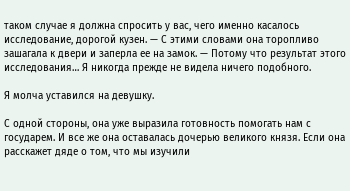таком случае я должна спросить у вас, чего именно касалось исследование, дорогой кузен. — С этими словами она торопливо зашагала к двери и заперла ее на замок. — Потому что результат этого исследования… Я никогда прежде не видела ничего подобного.

Я молча уставился на девушку.

С одной стороны, она уже выразила готовность помогать нам с государем. И все же она оставалась дочерью великого князя. Если она расскажет дяде о том, что мы изучили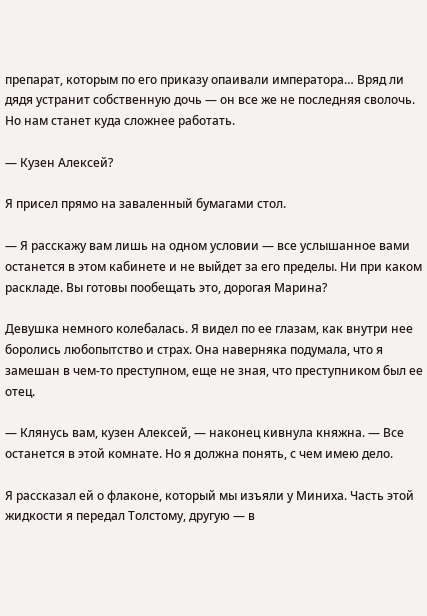препарат, которым по его приказу опаивали императора… Вряд ли дядя устранит собственную дочь — он все же не последняя сволочь. Но нам станет куда сложнее работать.

— Кузен Алексей?

Я присел прямо на заваленный бумагами стол.

— Я расскажу вам лишь на одном условии — все услышанное вами останется в этом кабинете и не выйдет за его пределы. Ни при каком раскладе. Вы готовы пообещать это, дорогая Марина?

Девушка немного колебалась. Я видел по ее глазам, как внутри нее боролись любопытство и страх. Она наверняка подумала, что я замешан в чем-то преступном, еще не зная, что преступником был ее отец.

— Клянусь вам, кузен Алексей, — наконец кивнула княжна. — Все останется в этой комнате. Но я должна понять, с чем имею дело.

Я рассказал ей о флаконе, который мы изъяли у Миниха. Часть этой жидкости я передал Толстому, другую — в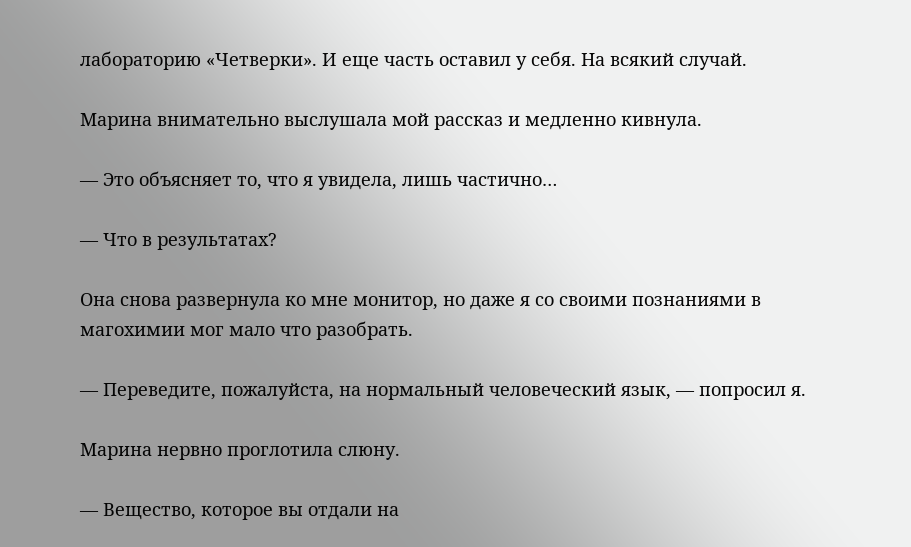лабораторию «Четверки». И еще часть оставил у себя. На всякий случай.

Марина внимательно выслушала мой рассказ и медленно кивнула.

— Это объясняет то, что я увидела, лишь частично…

— Что в результатах?

Она снова развернула ко мне монитор, но даже я со своими познаниями в магохимии мог мало что разобрать.

— Переведите, пожалуйста, на нормальный человеческий язык, — попросил я.

Марина нервно проглотила слюну.

— Вещество, которое вы отдали на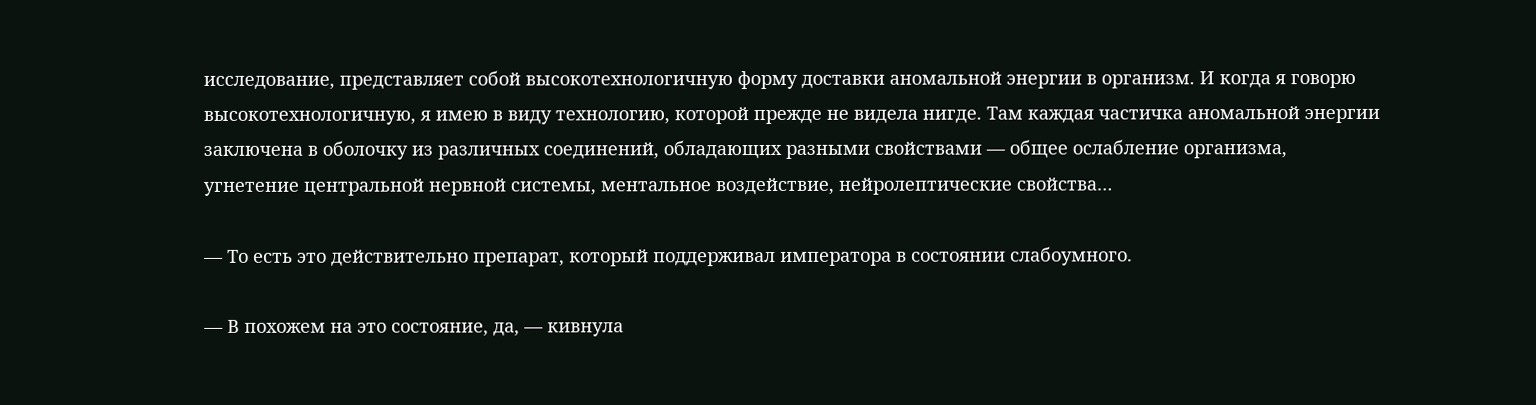исследование, представляет собой высокотехнологичную форму доставки аномальной энергии в организм. И когда я говорю высокотехнологичную, я имею в виду технологию, которой прежде не видела нигде. Там каждая частичка аномальной энергии заключена в оболочку из различных соединений, обладающих разными свойствами — общее ослабление организма, угнетение центральной нервной системы, ментальное воздействие, нейролептические свойства…

— То есть это действительно препарат, который поддерживал императора в состоянии слабоумного.

— В похожем на это состояние, да, — кивнула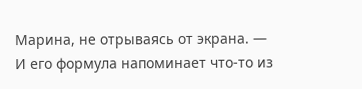Марина, не отрываясь от экрана. — И его формула напоминает что-то из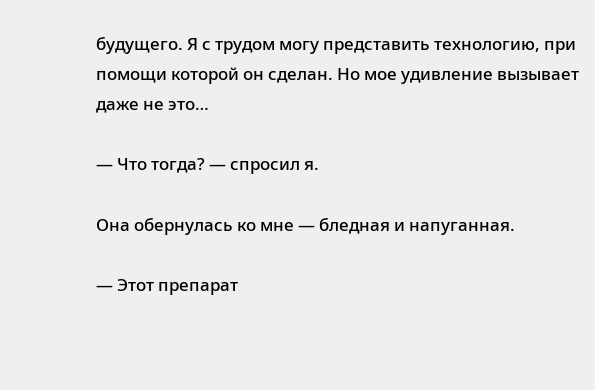будущего. Я с трудом могу представить технологию, при помощи которой он сделан. Но мое удивление вызывает даже не это…

— Что тогда? — спросил я.

Она обернулась ко мне — бледная и напуганная.

— Этот препарат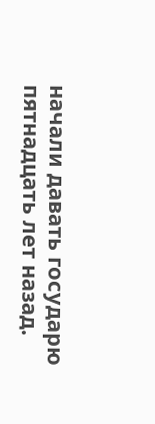начали давать государю пятнадцать лет назад.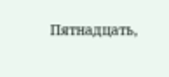Пятнадцать,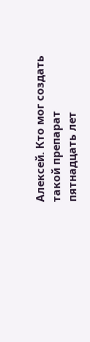Алексей. Кто мог создать такой препарат пятнадцать лет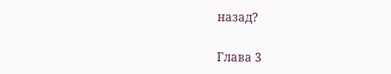назад?

Глава 3